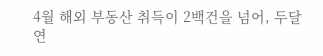4월 해외 부동산 취득이 2백건을 넘어, 두달 연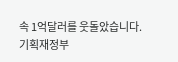속 1억달러를 웃돌았습니다.
기획재정부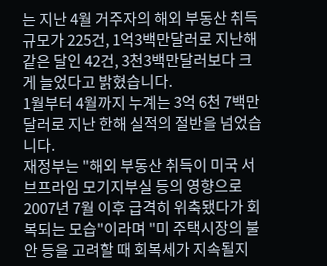는 지난 4월 거주자의 해외 부동산 취득 규모가 225건, 1억3백만달러로 지난해 같은 달인 42건, 3천3백만달러보다 크게 늘었다고 밝혔습니다.
1월부터 4월까지 누계는 3억 6천 7백만달러로 지난 한해 실적의 절반을 넘었습니다.
재정부는 "해외 부동산 취득이 미국 서브프라임 모기지부실 등의 영향으로 2007년 7월 이후 급격히 위축됐다가 회복되는 모습"이라며 "미 주택시장의 불안 등을 고려할 때 회복세가 지속될지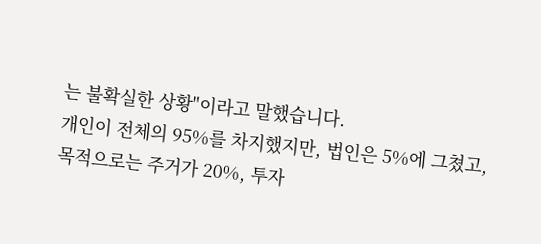는 불확실한 상황"이라고 말했습니다.
개인이 전체의 95%를 차지했지만, 법인은 5%에 그쳤고, 목적으로는 주거가 20%, 투자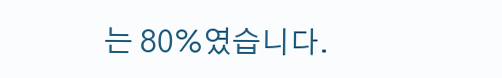는 80%였습니다.